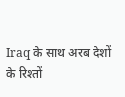Iraq के साथ अरब देशों के रिश्तों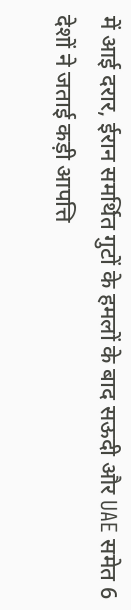में आई दरार, ईरान समर्थित गुटों के हमलों के बाद सऊदी और UAE समेत 6 देशों ने जताई कड़ी आपत्ति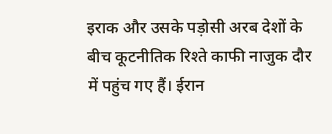इराक और उसके पड़ोसी अरब देशों के बीच कूटनीतिक रिश्ते काफी नाजुक दौर में पहुंच गए हैं। ईरान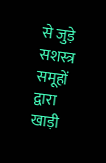से जुड़े सशस्त्र समूहों द्वारा खाड़ी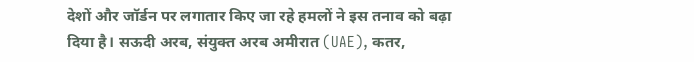देशों और जॉर्डन पर लगातार किए जा रहे हमलों ने इस तनाव को बढ़ा दिया है। सऊदी अरब, संयुक्त अरब अमीरात (UAE), कतर,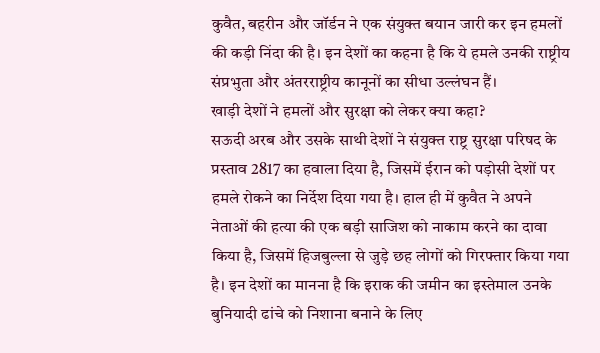कुवैत, बहरीन और जॉर्डन ने एक संयुक्त बयान जारी कर इन हमलों की कड़ी निंदा की है। इन देशों का कहना है कि ये हमले उनकी राष्ट्रीय संप्रभुता और अंतरराष्ट्रीय कानूनों का सीधा उल्लंघन हैं।
खाड़ी देशों ने हमलों और सुरक्षा को लेकर क्या कहा?
सऊदी अरब और उसके साथी देशों ने संयुक्त राष्ट्र सुरक्षा परिषद के प्रस्ताव 2817 का हवाला दिया है, जिसमें ईरान को पड़ोसी देशों पर हमले रोकने का निर्देश दिया गया है। हाल ही में कुवैत ने अपने नेताओं की हत्या की एक बड़ी साजिश को नाकाम करने का दावा किया है, जिसमें हिजबुल्ला से जुड़े छह लोगों को गिरफ्तार किया गया है। इन देशों का मानना है कि इराक की जमीन का इस्तेमाल उनके बुनियादी ढांचे को निशाना बनाने के लिए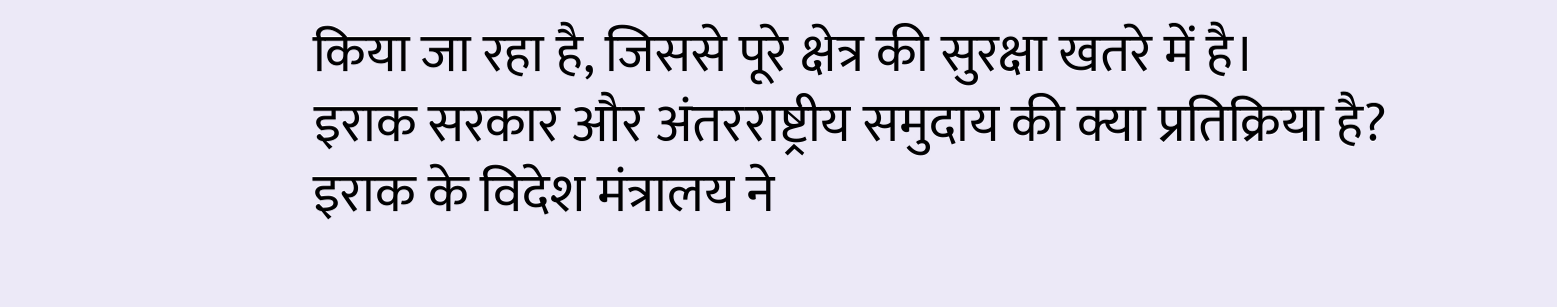किया जा रहा है, जिससे पूरे क्षेत्र की सुरक्षा खतरे में है।
इराक सरकार और अंतरराष्ट्रीय समुदाय की क्या प्रतिक्रिया है?
इराक के विदेश मंत्रालय ने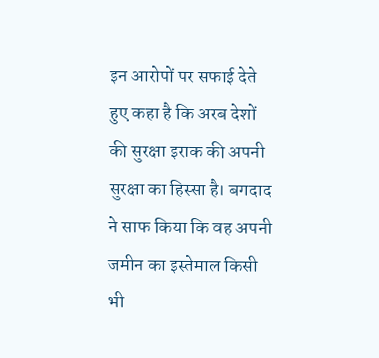इन आरोपों पर सफाई देते हुए कहा है कि अरब देशों की सुरक्षा इराक की अपनी सुरक्षा का हिस्सा है। बगदाद ने साफ किया कि वह अपनी जमीन का इस्तेमाल किसी भी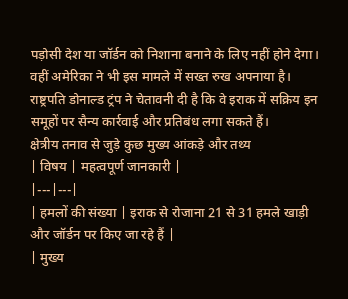पड़ोसी देश या जॉर्डन को निशाना बनाने के लिए नहीं होने देगा। वहीं अमेरिका ने भी इस मामले में सख्त रुख अपनाया है। राष्ट्रपति डोनाल्ड ट्रंप ने चेतावनी दी है कि वे इराक में सक्रिय इन समूहों पर सैन्य कार्रवाई और प्रतिबंध लगा सकते हैं।
क्षेत्रीय तनाव से जुड़े कुछ मुख्य आंकड़े और तथ्य
| विषय | महत्वपूर्ण जानकारी |
|---|---|
| हमलों की संख्या | इराक से रोजाना 21 से 31 हमले खाड़ी और जॉर्डन पर किए जा रहे हैं |
| मुख्य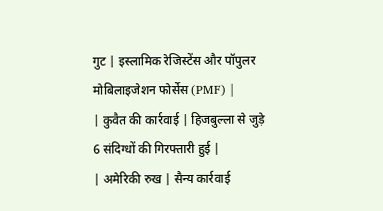गुट | इस्लामिक रेजिस्टेंस और पॉपुलर मोबिलाइजेशन फोर्सेस (PMF) |
| कुवैत की कार्रवाई | हिजबुल्ला से जुड़े 6 संदिग्धों की गिरफ्तारी हुई |
| अमेरिकी रुख | सैन्य कार्रवाई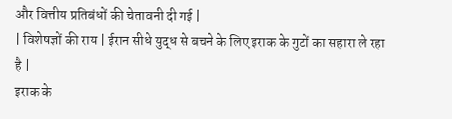और वित्तीय प्रतिबंधों की चेतावनी दी गई |
| विशेषज्ञों की राय | ईरान सीधे युद्ध से बचने के लिए इराक के गुटों का सहारा ले रहा है |
इराक के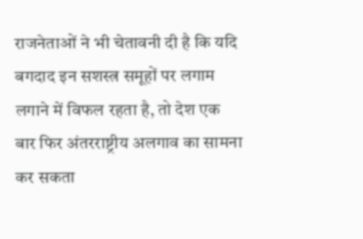राजनेताओं ने भी चेतावनी दी है कि यदि बगदाद इन सशस्त्र समूहों पर लगाम लगाने में विफल रहता है, तो देश एक बार फिर अंतरराष्ट्रीय अलगाव का सामना कर सकता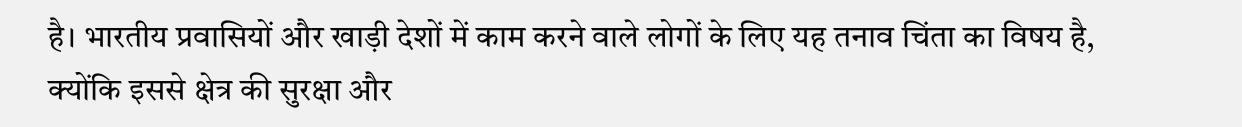है। भारतीय प्रवासियों और खाड़ी देशों में काम करने वाले लोगों के लिए यह तनाव चिंता का विषय है, क्योंकि इससे क्षेत्र की सुरक्षा और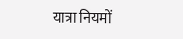यात्रा नियमों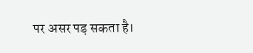पर असर पड़ सकता है।